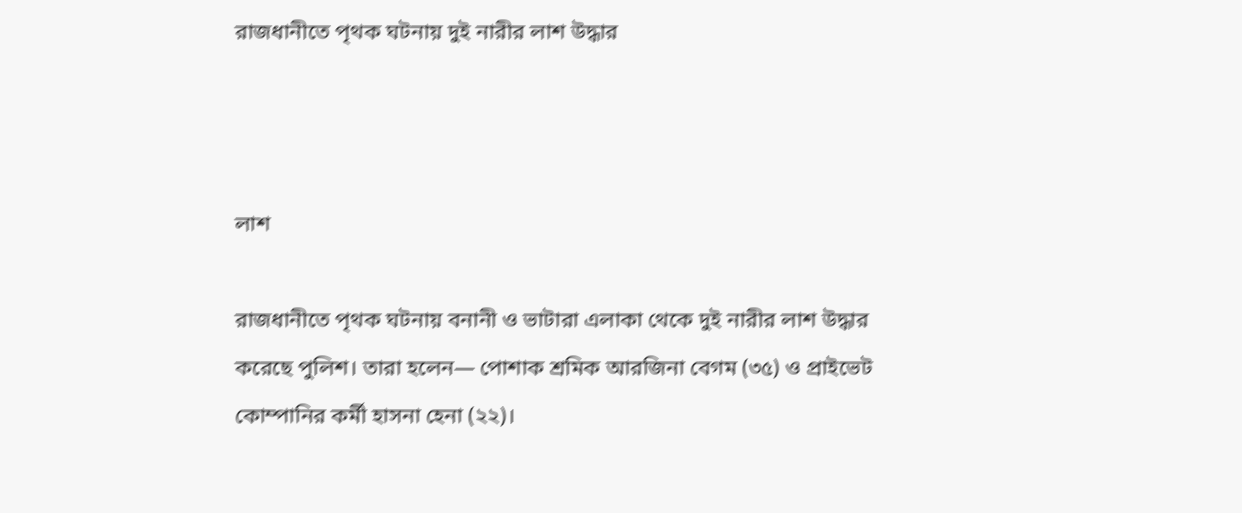রাজধানীতে পৃথক ঘটনায় দুই নারীর লাশ উদ্ধার



লাশ

রাজধানীতে পৃথক ঘটনায় বনানী ও ভাটারা এলাকা থেকে দুই নারীর লাশ উদ্ধার করেছে পুলিশ। তারা হলেন— পোশাক শ্রমিক আরজিনা বেগম (৩৫) ও প্রাইভেট কোম্পানির কর্মী হাসনা হেনা (২২)।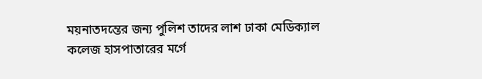ময়নাতদন্তের জন্য পুলিশ তাদের লাশ ঢাকা মেডিক্যাল কলেজ হাসপাতারের মর্গে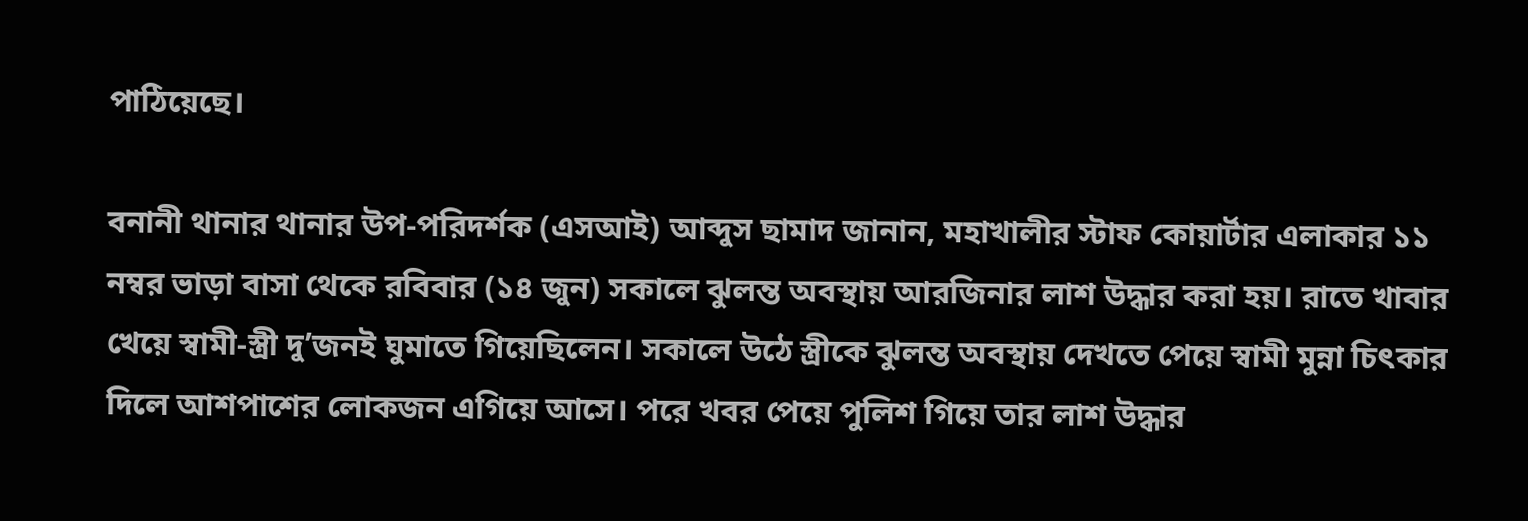পাঠিয়েছে।

বনানী থানার থানার উপ-পরিদর্শক (এসআই) আব্দুস ছামাদ জানান, মহাখালীর স্টাফ কোয়ার্টার এলাকার ১১ নম্বর ভাড়া বাসা থেকে রবিবার (১৪ জুন) সকালে ঝুলন্ত অবস্থায় আরজিনার লাশ উদ্ধার করা হয়। রাতে খাবার খেয়ে স্বামী-স্ত্রী দু’জনই ঘুমাতে গিয়েছিলেন। সকালে উঠে স্ত্রীকে ঝুলন্ত অবস্থায় দেখতে পেয়ে স্বামী মুন্না চিৎকার দিলে আশপাশের লোকজন এগিয়ে আসে। পরে খবর পেয়ে পুলিশ গিয়ে তার লাশ উদ্ধার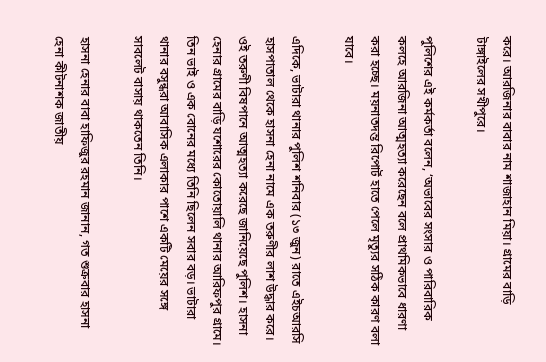করে। আরজিনার বাবার নাম শাজাহান মিয়া। গ্রামের বাড়ি টাঙ্গাইলের সখীপুরে।

পুলিশের এই কর্মকর্তা বলেন, ‘অভাবের সংসার ও পারিবারিক কলহে আরজিনা আত্মহত্যা করেছেন বলে প্রাথমিকভাবে ধারণা করা হচ্ছে। ময়নাতদন্ত রিপোর্ট হাতে পেলে মৃত্যুর সঠিক কারণ বলা যাবে।

এদিকে, ভাটারা থানার পুলিশ শনিবার (১৩ জুন) রাতে এইচআরসি হাসপাতাল থেকে হাসনা হেনা নামে এক তরুণীর লাশ উদ্ধার করে। ওই তরুণী বিষপানে আত্মহত্যা করেছে জানিয়েছে পুলিশ। হাসনা হেনার গ্রামের বাড়ি যশোরের কোতোয়ালি থানার আরিফপুর গ্রামে। তিন ভাই ও এক বোনের মধ্যে তিনি ছিলেন সবার বড়। ভাটারা থানার বসুন্ধরা আবাসিক এলাকার পাশে একটি মেয়ের সঙ্গে সাবলেট বাসায় থাকতেন তিনি।

হাসনা হেনার বাবা হাফিজুর রহমান জানান, গত শুক্রবার হাসনা হেনা কীটনাশক জাতীয়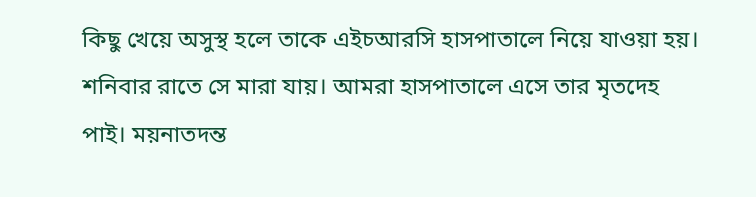কিছু খেয়ে অসুস্থ হলে তাকে এইচআরসি হাসপাতালে নিয়ে যাওয়া হয়। শনিবার রাতে সে মারা যায়। আমরা হাসপাতালে এসে তার মৃতদেহ পাই। ময়নাতদন্ত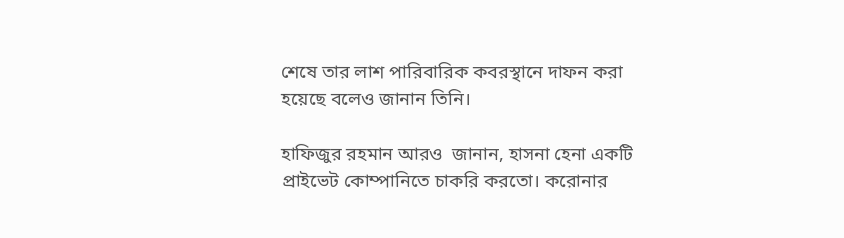শেষে তার লাশ পারিবারিক কবরস্থানে দাফন করা হয়েছে বলেও জানান তিনি।

হাফিজুর রহমান আরও  জানান, হাসনা হেনা একটি প্রাইভেট কোম্পানিতে চাকরি করতো। করোনার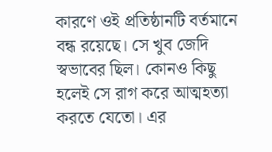কারণে ওই প্রতিষ্ঠানটি বর্তমানে বন্ধ রয়েছে। সে খুব জেদি স্বভাবের ছিল। কোনও কিছু হলেই সে রাগ করে আত্মহত্যা করতে যেতো। এর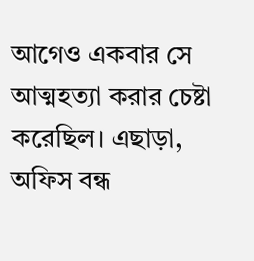আগেও একবার সে আত্মহত্যা করার চেষ্টা করেছিল। এছাড়া, অফিস বন্ধ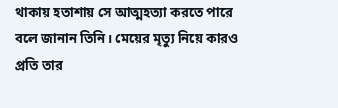থাকায় হতাশায় সে আত্মহত্যা করতে পারে বলে জানান তিনি। মেয়ের মৃত্যু নিয়ে কারও প্রতি তার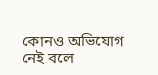কোনও অভিযোগ নেই বলে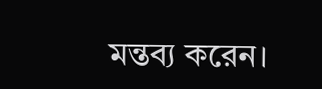মন্তব্য করেন।